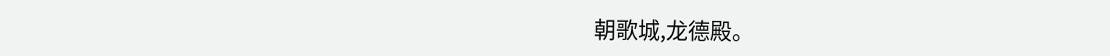朝歌城,龙德殿。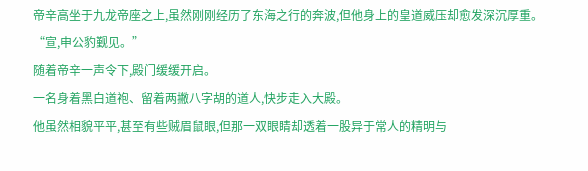帝辛高坐于九龙帝座之上,虽然刚刚经历了东海之行的奔波,但他身上的皇道威压却愈发深沉厚重。
“宣,申公豹觐见。”
随着帝辛一声令下,殿门缓缓开启。
一名身着黑白道袍、留着两撇八字胡的道人,快步走入大殿。
他虽然相貌平平,甚至有些贼眉鼠眼,但那一双眼睛却透着一股异于常人的精明与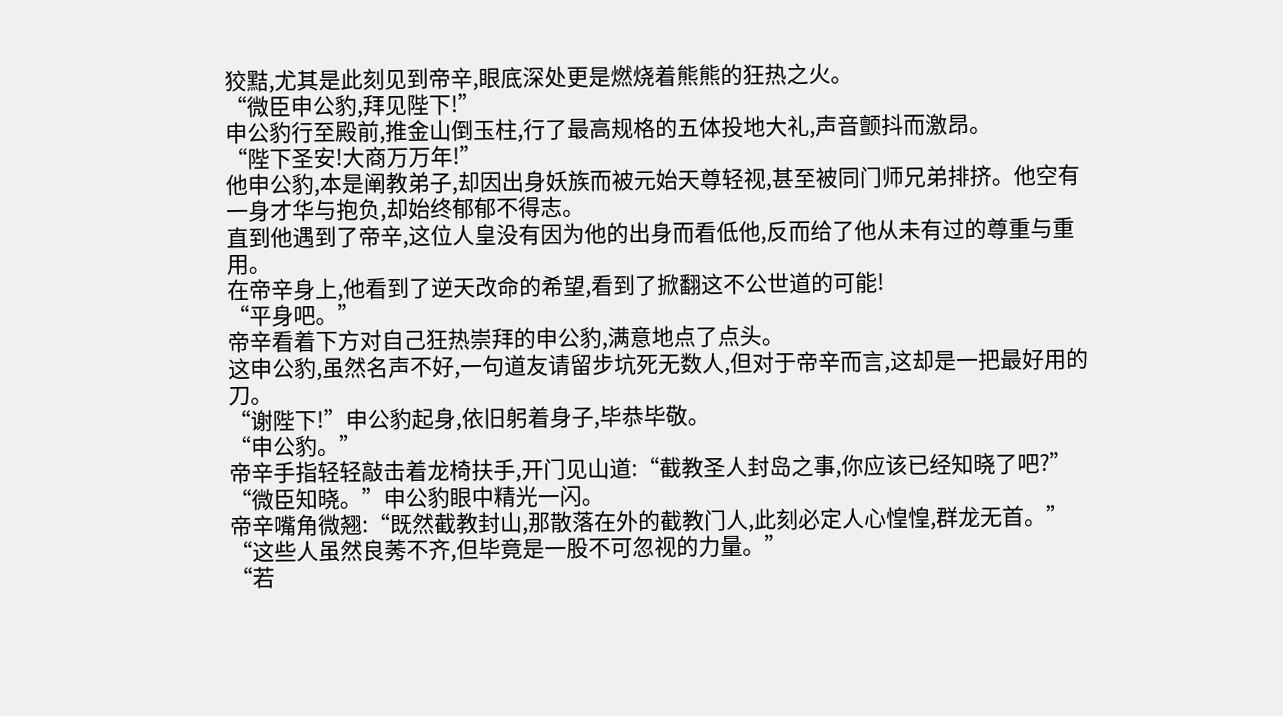狡黠,尤其是此刻见到帝辛,眼底深处更是燃烧着熊熊的狂热之火。
“微臣申公豹,拜见陛下!”
申公豹行至殿前,推金山倒玉柱,行了最高规格的五体投地大礼,声音颤抖而激昂。
“陛下圣安!大商万万年!”
他申公豹,本是阐教弟子,却因出身妖族而被元始天尊轻视,甚至被同门师兄弟排挤。他空有一身才华与抱负,却始终郁郁不得志。
直到他遇到了帝辛,这位人皇没有因为他的出身而看低他,反而给了他从未有过的尊重与重用。
在帝辛身上,他看到了逆天改命的希望,看到了掀翻这不公世道的可能!
“平身吧。”
帝辛看着下方对自己狂热崇拜的申公豹,满意地点了点头。
这申公豹,虽然名声不好,一句道友请留步坑死无数人,但对于帝辛而言,这却是一把最好用的刀。
“谢陛下!”申公豹起身,依旧躬着身子,毕恭毕敬。
“申公豹。”
帝辛手指轻轻敲击着龙椅扶手,开门见山道:“截教圣人封岛之事,你应该已经知晓了吧?”
“微臣知晓。”申公豹眼中精光一闪。
帝辛嘴角微翘:“既然截教封山,那散落在外的截教门人,此刻必定人心惶惶,群龙无首。”
“这些人虽然良莠不齐,但毕竟是一股不可忽视的力量。”
“若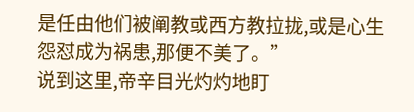是任由他们被阐教或西方教拉拢,或是心生怨怼成为祸患,那便不美了。”
说到这里,帝辛目光灼灼地盯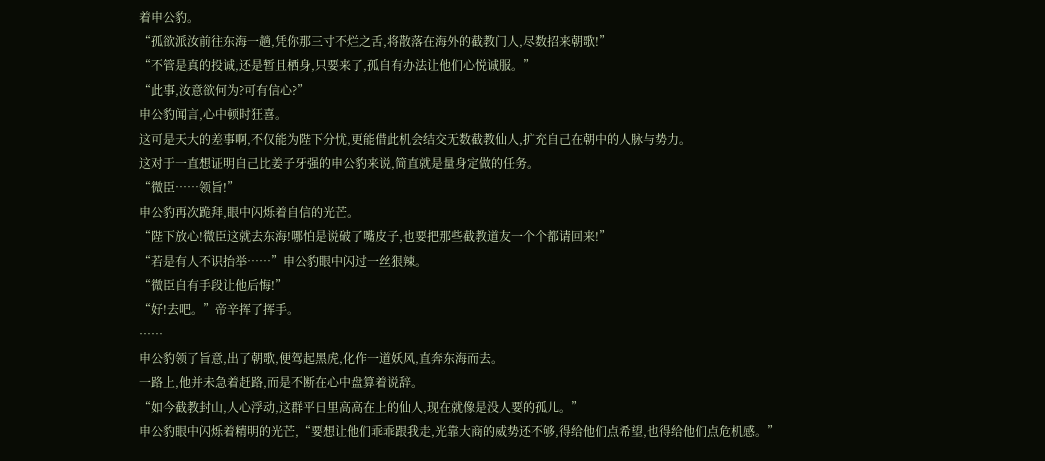着申公豹。
“孤欲派汝前往东海一趟,凭你那三寸不烂之舌,将散落在海外的截教门人,尽数招来朝歌!”
“不管是真的投诚,还是暂且栖身,只要来了,孤自有办法让他们心悦诚服。”
“此事,汝意欲何为?可有信心?”
申公豹闻言,心中顿时狂喜。
这可是天大的差事啊,不仅能为陛下分忧,更能借此机会结交无数截教仙人,扩充自己在朝中的人脉与势力。
这对于一直想证明自己比姜子牙强的申公豹来说,简直就是量身定做的任务。
“微臣……领旨!”
申公豹再次跪拜,眼中闪烁着自信的光芒。
“陛下放心!微臣这就去东海!哪怕是说破了嘴皮子,也要把那些截教道友一个个都请回来!”
“若是有人不识抬举……”申公豹眼中闪过一丝狠辣。
“微臣自有手段让他后悔!”
“好!去吧。”帝辛挥了挥手。
……
申公豹领了旨意,出了朝歌,便驾起黑虎,化作一道妖风,直奔东海而去。
一路上,他并未急着赶路,而是不断在心中盘算着说辞。
“如今截教封山,人心浮动,这群平日里高高在上的仙人,现在就像是没人要的孤儿。”
申公豹眼中闪烁着精明的光芒,“要想让他们乖乖跟我走,光靠大商的威势还不够,得给他们点希望,也得给他们点危机感。”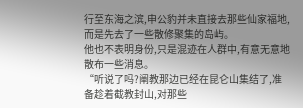行至东海之滨,申公豹并未直接去那些仙家福地,而是先去了一些散修聚集的岛屿。
他也不表明身份,只是混迹在人群中,有意无意地散布一些消息。
“听说了吗?阐教那边已经在昆仑山集结了,准备趁着截教封山,对那些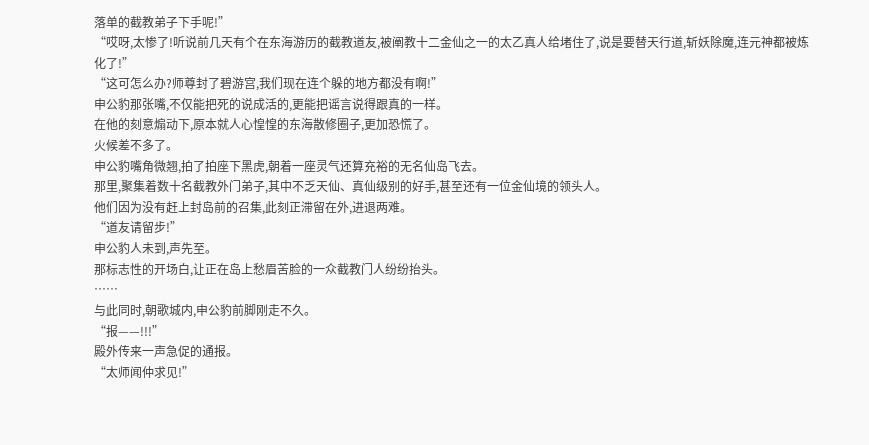落单的截教弟子下手呢!”
“哎呀,太惨了!听说前几天有个在东海游历的截教道友,被阐教十二金仙之一的太乙真人给堵住了,说是要替天行道,斩妖除魔,连元神都被炼化了!”
“这可怎么办?师尊封了碧游宫,我们现在连个躲的地方都没有啊!”
申公豹那张嘴,不仅能把死的说成活的,更能把谣言说得跟真的一样。
在他的刻意煽动下,原本就人心惶惶的东海散修圈子,更加恐慌了。
火候差不多了。
申公豹嘴角微翘,拍了拍座下黑虎,朝着一座灵气还算充裕的无名仙岛飞去。
那里,聚集着数十名截教外门弟子,其中不乏天仙、真仙级别的好手,甚至还有一位金仙境的领头人。
他们因为没有赶上封岛前的召集,此刻正滞留在外,进退两难。
“道友请留步!”
申公豹人未到,声先至。
那标志性的开场白,让正在岛上愁眉苦脸的一众截教门人纷纷抬头。
……
与此同时,朝歌城内,申公豹前脚刚走不久。
“报——!!!”
殿外传来一声急促的通报。
“太师闻仲求见!”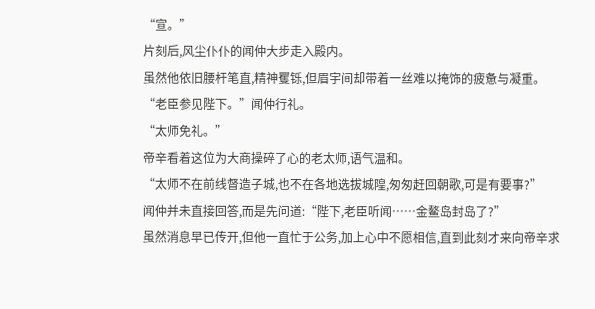“宣。”
片刻后,风尘仆仆的闻仲大步走入殿内。
虽然他依旧腰杆笔直,精神矍铄,但眉宇间却带着一丝难以掩饰的疲惫与凝重。
“老臣参见陛下。”闻仲行礼。
“太师免礼。”
帝辛看着这位为大商操碎了心的老太师,语气温和。
“太师不在前线督造子城,也不在各地选拔城隍,匆匆赶回朝歌,可是有要事?”
闻仲并未直接回答,而是先问道:“陛下,老臣听闻……金鳌岛封岛了?”
虽然消息早已传开,但他一直忙于公务,加上心中不愿相信,直到此刻才来向帝辛求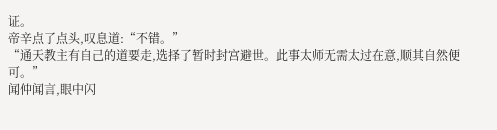证。
帝辛点了点头,叹息道:“不错。”
“通天教主有自己的道要走,选择了暂时封宫避世。此事太师无需太过在意,顺其自然便可。”
闻仲闻言,眼中闪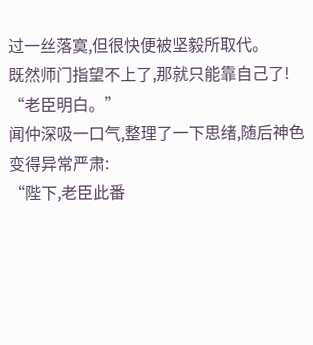过一丝落寞,但很快便被坚毅所取代。
既然师门指望不上了,那就只能靠自己了!
“老臣明白。”
闻仲深吸一口气,整理了一下思绪,随后神色变得异常严肃:
“陛下,老臣此番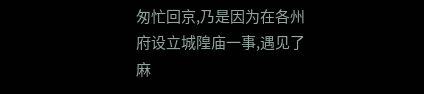匆忙回京,乃是因为在各州府设立城隍庙一事,遇见了麻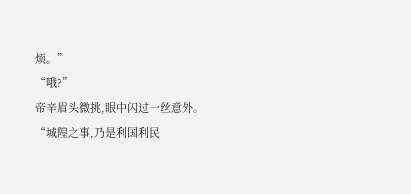烦。”
“哦?”
帝辛眉头微挑,眼中闪过一丝意外。
“城隍之事,乃是利国利民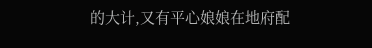的大计,又有平心娘娘在地府配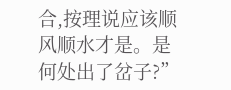合,按理说应该顺风顺水才是。是何处出了岔子?”